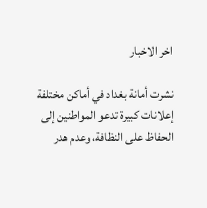اخر الاخبار

نشرت أمانة بغداد في أماكن مختلفة إعلانات كبيرة تدعو المواطنين إلى الحفاظ على النظافة، وعدم هدر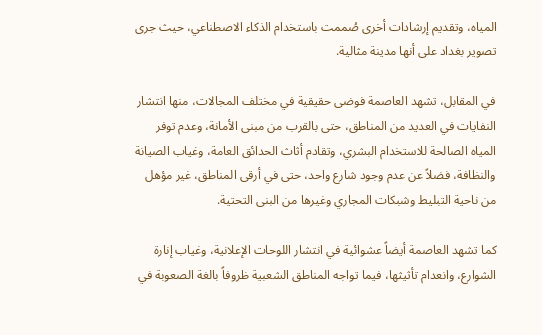المياه، وتقديم إرشادات أخرى صُممت باستخدام الذكاء الاصطناعي، حيث جرى تصوير بغداد على أنها مدينة مثالية.

في المقابل، تشهد العاصمة فوضى حقيقية في مختلف المجالات، منها انتشار النفايات في العديد من المناطق، حتى بالقرب من مبنى الأمانة، وعدم توفر المياه الصالحة للاستخدام البشري، وتقادم أثاث الحدائق العامة، وغياب الصيانة والنظافة، فضلاً عن عدم وجود شارع واحد، حتى في أرقى المناطق، غير مؤهل من ناحية التبليط وشبكات المجاري وغيرها من البنى التحتية.

كما تشهد العاصمة أيضاً عشوائية في انتشار اللوحات الإعلانية، وغياب إنارة الشوارع، وانعدام تأثيثها، فيما تواجه المناطق الشعبية ظروفاً بالغة الصعوبة في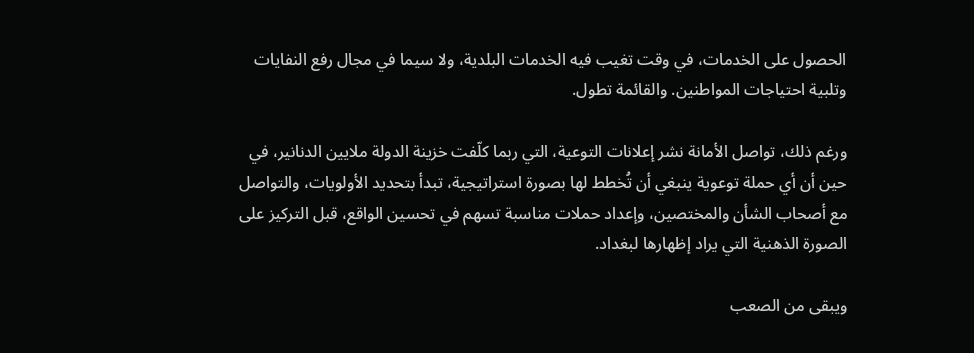الحصول على الخدمات، في وقت تغيب فيه الخدمات البلدية، ولا سيما في مجال رفع النفايات وتلبية احتياجات المواطنين. والقائمة تطول.

ورغم ذلك، تواصل الأمانة نشر إعلانات التوعية، التي ربما كلّفت خزينة الدولة ملايين الدنانير، في حين أن أي حملة توعوية ينبغي أن تُخطط لها بصورة استراتيجية، تبدأ بتحديد الأولويات، والتواصل مع أصحاب الشأن والمختصين، وإعداد حملات مناسبة تسهم في تحسين الواقع، قبل التركيز على الصورة الذهنية التي يراد إظهارها لبغداد.

ويبقى من الصعب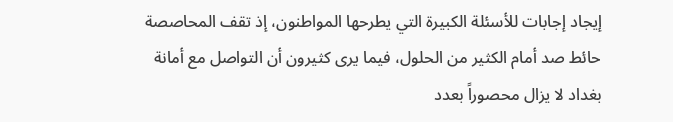إيجاد إجابات للأسئلة الكبيرة التي يطرحها المواطنون، إذ تقف المحاصصة حائط صد أمام الكثير من الحلول، فيما يرى كثيرون أن التواصل مع أمانة بغداد لا يزال محصوراً بعدد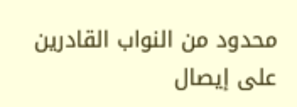محدود من النواب القادرين على إيصال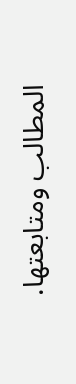المطالب ومتابعتها.